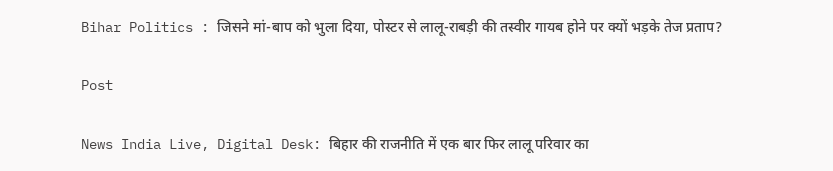Bihar Politics : जिसने मां-बाप को भुला दिया, पोस्टर से लालू-राबड़ी की तस्वीर गायब होने पर क्यों भड़के तेज प्रताप?

Post

News India Live, Digital Desk: बिहार की राजनीति में एक बार फिर लालू परिवार का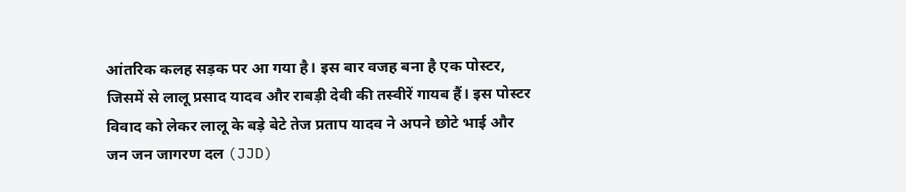आंतरिक कलह सड़क पर आ गया है। इस बार वजह बना है एक पोस्टर, जिसमें से लालू प्रसाद यादव और राबड़ी देवी की तस्वीरें गायब हैं। इस पोस्टर विवाद को लेकर लालू के बड़े बेटे तेज प्रताप यादव ने अपने छोटे भाई और जन जन जागरण दल (JJD)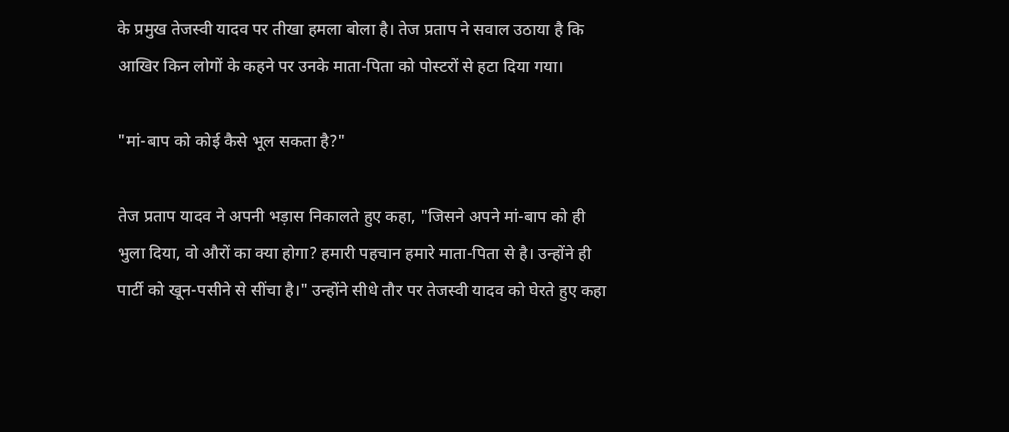के प्रमुख तेजस्वी यादव पर तीखा हमला बोला है। तेज प्रताप ने सवाल उठाया है कि आखिर किन लोगों के कहने पर उनके माता-पिता को पोस्टरों से हटा दिया गया।

"मां-बाप को कोई कैसे भूल सकता है?"

तेज प्रताप यादव ने अपनी भड़ास निकालते हुए कहा, "जिसने अपने मां-बाप को ही भुला दिया, वो औरों का क्या होगा? हमारी पहचान हमारे माता-पिता से है। उन्होंने ही पार्टी को खून-पसीने से सींचा है।" उन्होंने सीधे तौर पर तेजस्वी यादव को घेरते हुए कहा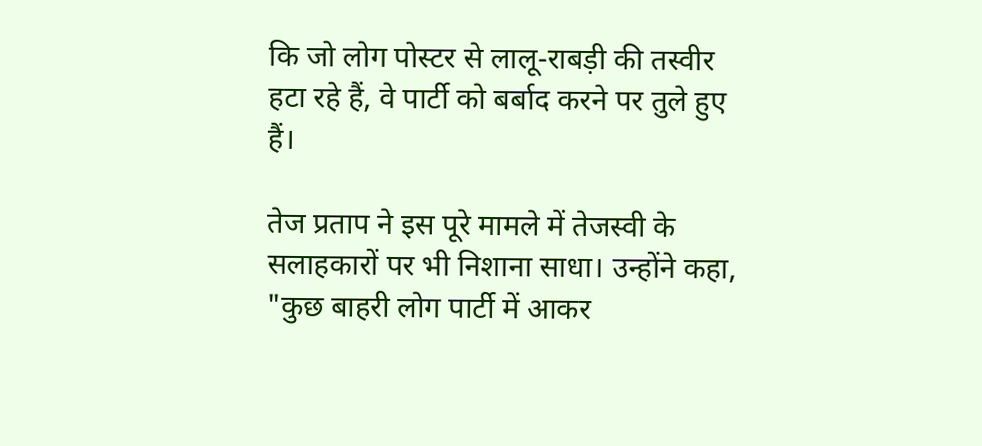कि जो लोग पोस्टर से लालू-राबड़ी की तस्वीर हटा रहे हैं, वे पार्टी को बर्बाद करने पर तुले हुए हैं।

तेज प्रताप ने इस पूरे मामले में तेजस्वी के सलाहकारों पर भी निशाना साधा। उन्होंने कहा, "कुछ बाहरी लोग पार्टी में आकर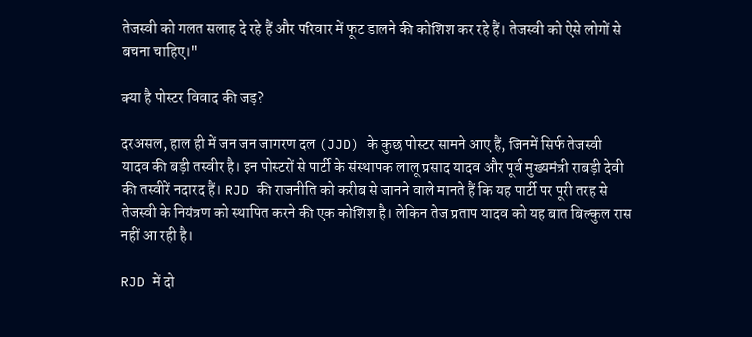तेजस्वी को गलत सलाह दे रहे हैं और परिवार में फूट डालने की कोशिश कर रहे हैं। तेजस्वी को ऐसे लोगों से बचना चाहिए।"

क्या है पोस्टर विवाद की जड़?

दरअसल, हाल ही में जन जन जागरण दल (JJD) के कुछ पोस्टर सामने आए हैं, जिनमें सिर्फ तेजस्वी यादव की बड़ी तस्वीर है। इन पोस्टरों से पार्टी के संस्थापक लालू प्रसाद यादव और पूर्व मुख्यमंत्री राबड़ी देवी की तस्वीरें नदारद हैं। RJD की राजनीति को करीब से जानने वाले मानते हैं कि यह पार्टी पर पूरी तरह से तेजस्वी के नियंत्रण को स्थापित करने की एक कोशिश है। लेकिन तेज प्रताप यादव को यह बात बिल्कुल रास नहीं आ रही है।

RJD में दो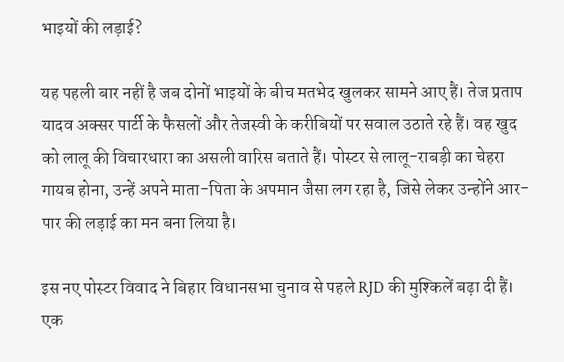भाइयों की लड़ाई?

यह पहली बार नहीं है जब दोनों भाइयों के बीच मतभेद खुलकर सामने आए हैं। तेज प्रताप यादव अक्सर पार्टी के फैसलों और तेजस्वी के करीबियों पर सवाल उठाते रहे हैं। वह खुद को लालू की विचारधारा का असली वारिस बताते हैं। पोस्टर से लालू-राबड़ी का चेहरा गायब होना, उन्हें अपने माता-पिता के अपमान जैसा लग रहा है, जिसे लेकर उन्होंने आर-पार की लड़ाई का मन बना लिया है।

इस नए पोस्टर विवाद ने बिहार विधानसभा चुनाव से पहले RJD की मुश्किलें बढ़ा दी हैं। एक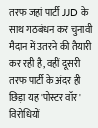तरफ जहां पार्टी JJD के साथ गठबंधन कर चुनावी मैदान में उतरने की तैयारी कर रही है, वहीं दूसरी तरफ पार्टी के अंदर ही छिड़ा यह 'पोस्टर वॉर' विरोधियों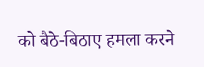को बैठे-बिठाए हमला करने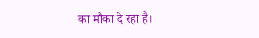का मौका दे रहा है।